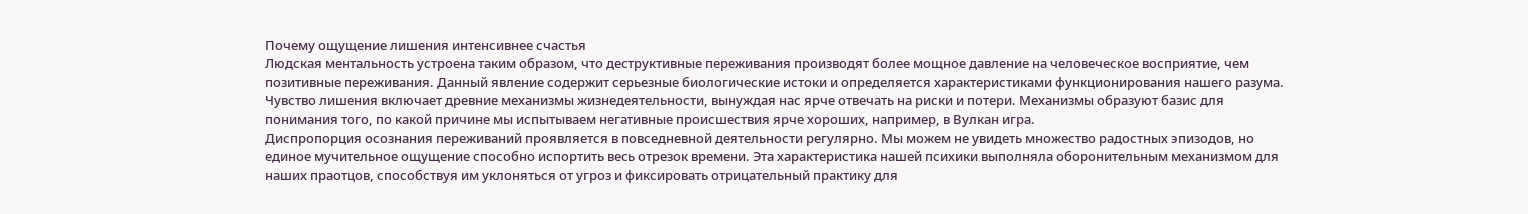Почему ощущение лишения интенсивнее счастья
Людская ментальность устроена таким образом, что деструктивные переживания производят более мощное давление на человеческое восприятие, чем позитивные переживания. Данный явление содержит серьезные биологические истоки и определяется характеристиками функционирования нашего разума. Чувство лишения включает древние механизмы жизнедеятельности, вынуждая нас ярче отвечать на риски и потери. Механизмы образуют базис для понимания того, по какой причине мы испытываем негативные происшествия ярче хороших, например, в Вулкан игра.
Диспропорция осознания переживаний проявляется в повседневной деятельности регулярно. Мы можем не увидеть множество радостных эпизодов, но единое мучительное ощущение способно испортить весь отрезок времени. Эта характеристика нашей психики выполняла оборонительным механизмом для наших праотцов, способствуя им уклоняться от угроз и фиксировать отрицательный практику для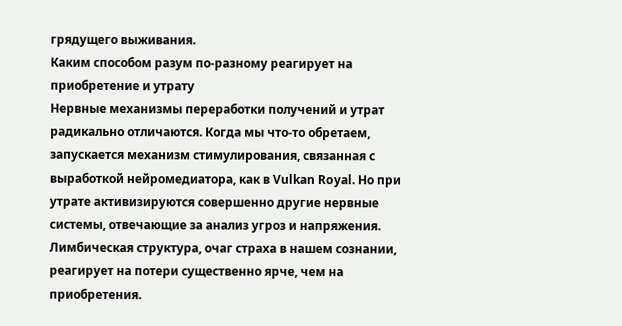грядущего выживания.
Каким способом разум по-разному реагирует на приобретение и утрату
Нервные механизмы переработки получений и утрат радикально отличаются. Когда мы что-то обретаем, запускается механизм стимулирования, связанная с выработкой нейромедиатора, как в Vulkan Royal. Но при утрате активизируются совершенно другие нервные системы, отвечающие за анализ угроз и напряжения. Лимбическая структура, очаг страха в нашем сознании, реагирует на потери существенно ярче, чем на приобретения.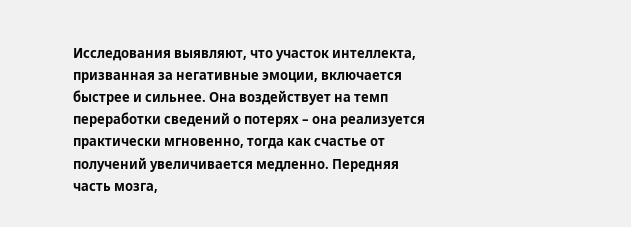Исследования выявляют, что участок интеллекта, призванная за негативные эмоции, включается быстрее и сильнее. Она воздействует на темп переработки сведений о потерях – она реализуется практически мгновенно, тогда как счастье от получений увеличивается медленно. Передняя часть мозга,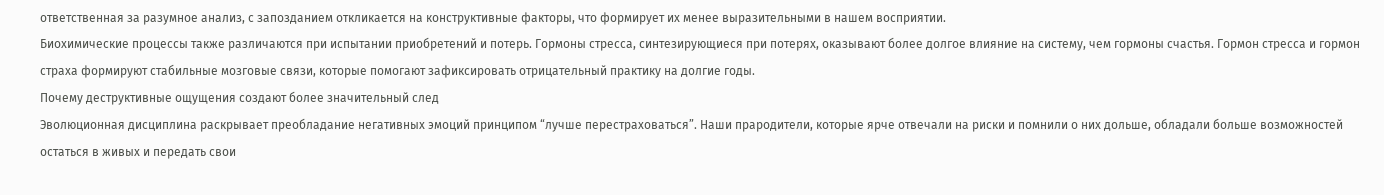ответственная за разумное анализ, с запозданием откликается на конструктивные факторы, что формирует их менее выразительными в нашем восприятии.
Биохимические процессы также различаются при испытании приобретений и потерь. Гормоны стресса, синтезирующиеся при потерях, оказывают более долгое влияние на систему, чем гормоны счастья. Гормон стресса и гормон страха формируют стабильные мозговые связи, которые помогают зафиксировать отрицательный практику на долгие годы.
Почему деструктивные ощущения создают более значительный след
Эволюционная дисциплина раскрывает преобладание негативных эмоций принципом “лучше перестраховаться”. Наши прародители, которые ярче отвечали на риски и помнили о них дольше, обладали больше возможностей остаться в живых и передать свои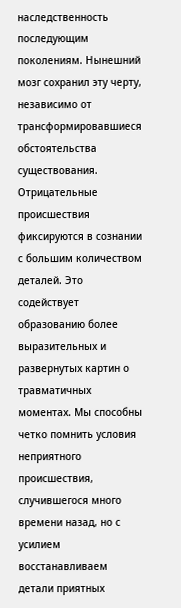наследственность последующим поколениям. Нынешний мозг сохранил эту черту, независимо от трансформировавшиеся обстоятельства существования.
Отрицательные происшествия фиксируются в сознании с большим количеством деталей. Это содействует образованию более выразительных и развернутых картин о травматичных моментах. Мы способны четко помнить условия неприятного происшествия, случившегося много времени назад, но с усилием восстанавливаем детали приятных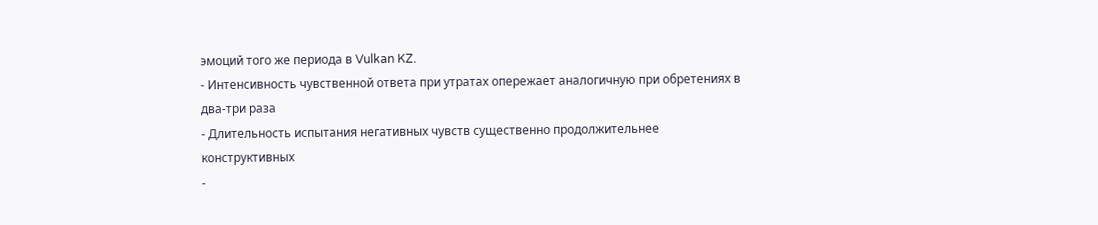эмоций того же периода в Vulkan KZ.
- Интенсивность чувственной ответа при утратах опережает аналогичную при обретениях в два-три раза
- Длительность испытания негативных чувств существенно продолжительнее конструктивных
-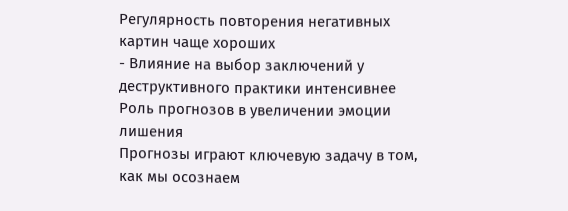Регулярность повторения негативных картин чаще хороших
- Влияние на выбор заключений у деструктивного практики интенсивнее
Роль прогнозов в увеличении эмоции лишения
Прогнозы играют ключевую задачу в том, как мы осознаем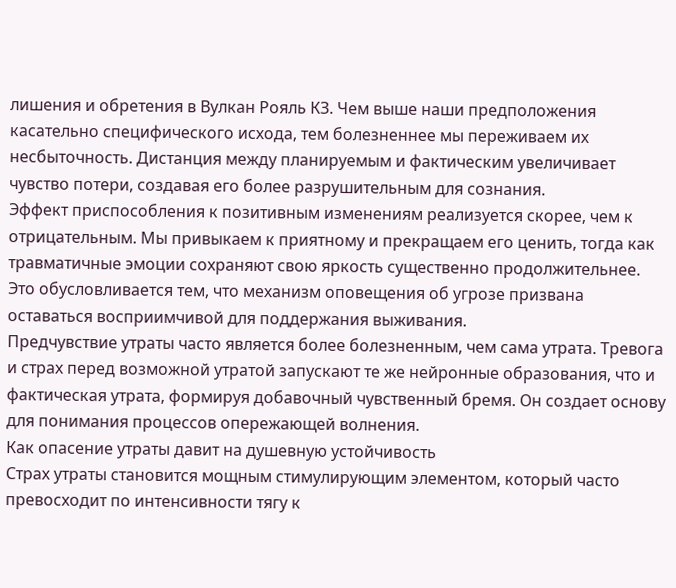лишения и обретения в Вулкан Рояль КЗ. Чем выше наши предположения касательно специфического исхода, тем болезненнее мы переживаем их несбыточность. Дистанция между планируемым и фактическим увеличивает чувство потери, создавая его более разрушительным для сознания.
Эффект приспособления к позитивным изменениям реализуется скорее, чем к отрицательным. Мы привыкаем к приятному и прекращаем его ценить, тогда как травматичные эмоции сохраняют свою яркость существенно продолжительнее. Это обусловливается тем, что механизм оповещения об угрозе призвана оставаться восприимчивой для поддержания выживания.
Предчувствие утраты часто является более болезненным, чем сама утрата. Тревога и страх перед возможной утратой запускают те же нейронные образования, что и фактическая утрата, формируя добавочный чувственный бремя. Он создает основу для понимания процессов опережающей волнения.
Как опасение утраты давит на душевную устойчивость
Страх утраты становится мощным стимулирующим элементом, который часто превосходит по интенсивности тягу к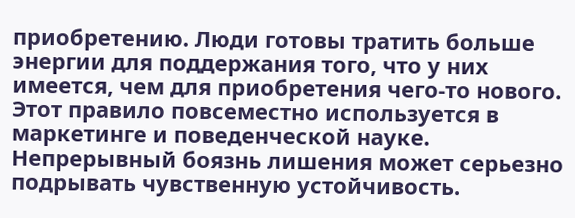приобретению. Люди готовы тратить больше энергии для поддержания того, что у них имеется, чем для приобретения чего-то нового. Этот правило повсеместно используется в маркетинге и поведенческой науке.
Непрерывный боязнь лишения может серьезно подрывать чувственную устойчивость.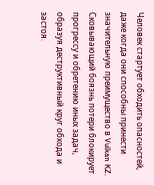Человек стартует обходить опасностей, даже когда они способны принести значительную преимущество в Vulkan KZ. Сковывающий боязнь потери блокирует прогрессу и обретению иных задач, образуя деструктивный круг обхода и застоя.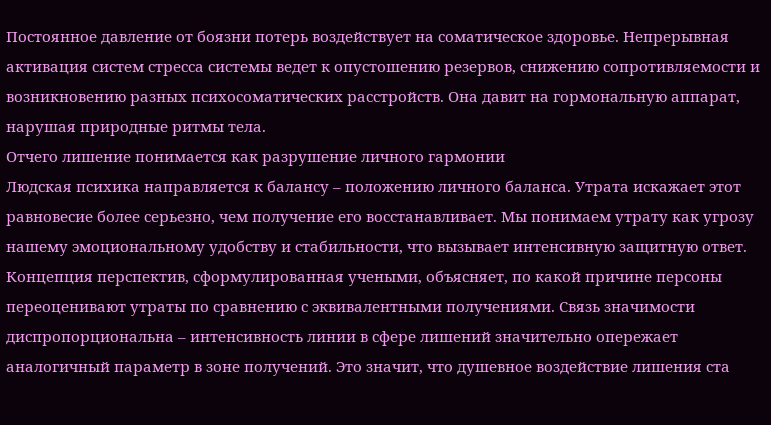Постоянное давление от боязни потерь воздействует на соматическое здоровье. Непрерывная активация систем стресса системы ведет к опустошению резервов, снижению сопротивляемости и возникновению разных психосоматических расстройств. Она давит на гормональную аппарат, нарушая природные ритмы тела.
Отчего лишение понимается как разрушение личного гармонии
Людская психика направляется к балансу – положению личного баланса. Утрата искажает этот равновесие более серьезно, чем получение его восстанавливает. Мы понимаем утрату как угрозу нашему эмоциональному удобству и стабильности, что вызывает интенсивную защитную ответ.
Концепция перспектив, сформулированная учеными, объясняет, по какой причине персоны переоценивают утраты по сравнению с эквивалентными получениями. Связь значимости диспропорциональна – интенсивность линии в сфере лишений значительно опережает аналогичный параметр в зоне получений. Это значит, что душевное воздействие лишения ста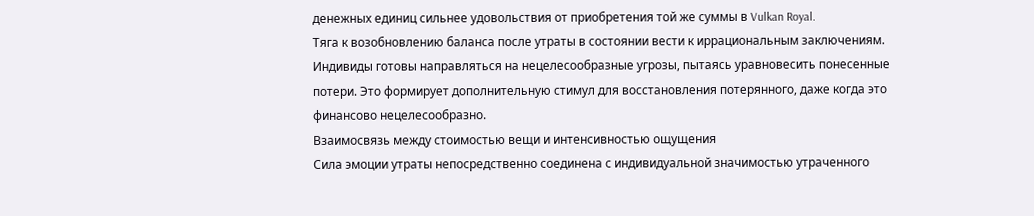денежных единиц сильнее удовольствия от приобретения той же суммы в Vulkan Royal.
Тяга к возобновлению баланса после утраты в состоянии вести к иррациональным заключениям. Индивиды готовы направляться на нецелесообразные угрозы, пытаясь уравновесить понесенные потери. Это формирует дополнительную стимул для восстановления потерянного, даже когда это финансово нецелесообразно.
Взаимосвязь между стоимостью вещи и интенсивностью ощущения
Сила эмоции утраты непосредственно соединена с индивидуальной значимостью утраченного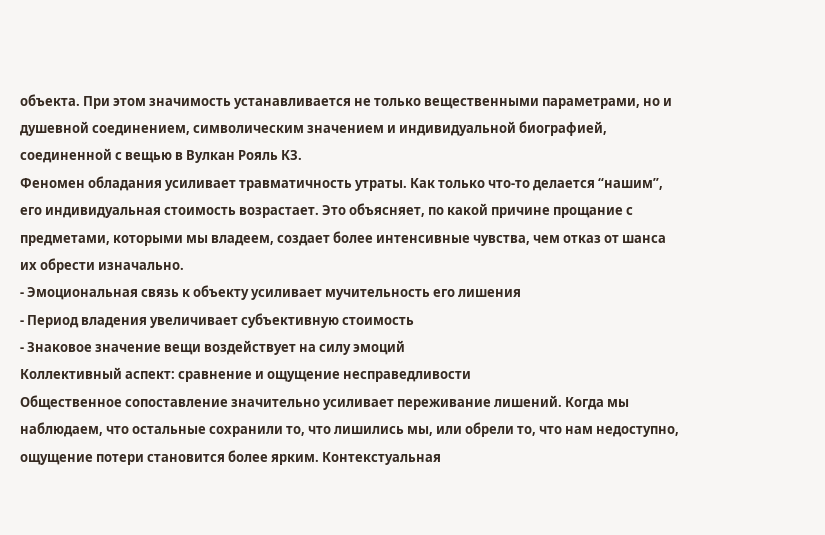объекта. При этом значимость устанавливается не только вещественными параметрами, но и душевной соединением, символическим значением и индивидуальной биографией, соединенной с вещью в Вулкан Рояль КЗ.
Феномен обладания усиливает травматичность утраты. Как только что-то делается “нашим”, его индивидуальная стоимость возрастает. Это объясняет, по какой причине прощание с предметами, которыми мы владеем, создает более интенсивные чувства, чем отказ от шанса их обрести изначально.
- Эмоциональная связь к объекту усиливает мучительность его лишения
- Период владения увеличивает субъективную стоимость
- Знаковое значение вещи воздействует на силу эмоций
Коллективный аспект: сравнение и ощущение несправедливости
Общественное сопоставление значительно усиливает переживание лишений. Когда мы наблюдаем, что остальные сохранили то, что лишились мы, или обрели то, что нам недоступно, ощущение потери становится более ярким. Контекстуальная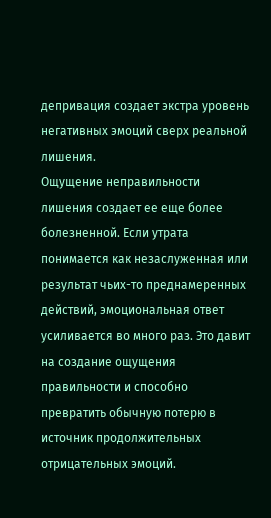депривация создает экстра уровень негативных эмоций сверх реальной лишения.
Ощущение неправильности лишения создает ее еще более болезненной. Если утрата понимается как незаслуженная или результат чьих-то преднамеренных действий, эмоциональная ответ усиливается во много раз. Это давит на создание ощущения правильности и способно превратить обычную потерю в источник продолжительных отрицательных эмоций.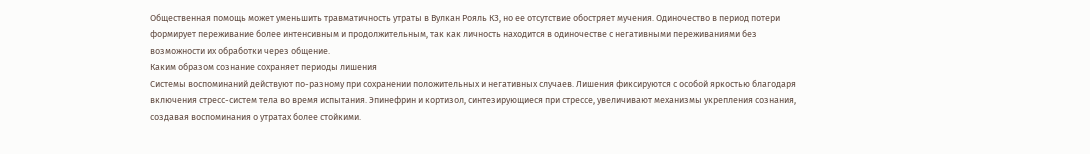Общественная помощь может уменьшить травматичность утраты в Вулкан Рояль КЗ, но ее отсутствие обостряет мучения. Одиночество в период потери формирует переживание более интенсивным и продолжительным, так как личность находится в одиночестве с негативными переживаниями без возможности их обработки через общение.
Каким образом сознание сохраняет периоды лишения
Системы воспоминаний действуют по-разному при сохранении положительных и негативных случаев. Лишения фиксируются с особой яркостью благодаря включения стресс-систем тела во время испытания. Эпинефрин и кортизол, синтезирующиеся при стрессе, увеличивают механизмы укрепления сознания, создавая воспоминания о утратах более стойкими.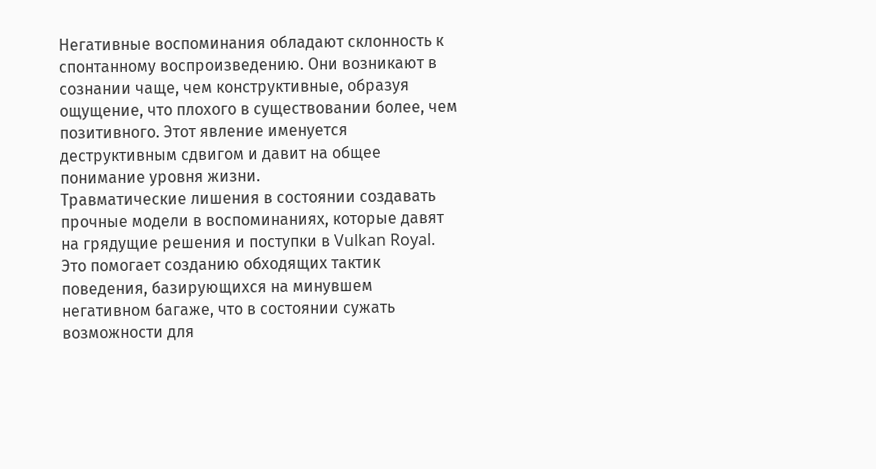Негативные воспоминания обладают склонность к спонтанному воспроизведению. Они возникают в сознании чаще, чем конструктивные, образуя ощущение, что плохого в существовании более, чем позитивного. Этот явление именуется деструктивным сдвигом и давит на общее понимание уровня жизни.
Травматические лишения в состоянии создавать прочные модели в воспоминаниях, которые давят на грядущие решения и поступки в Vulkan Royal. Это помогает созданию обходящих тактик поведения, базирующихся на минувшем негативном багаже, что в состоянии сужать возможности для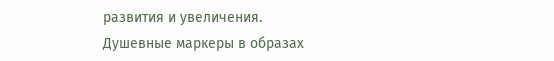развития и увеличения.
Душевные маркеры в образах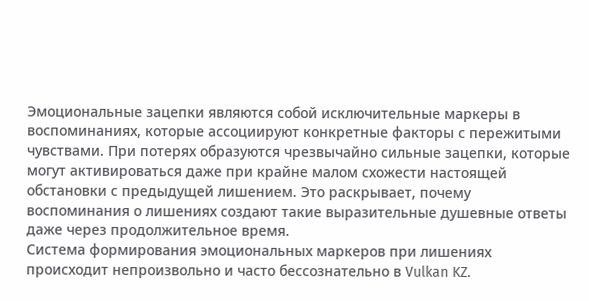Эмоциональные зацепки являются собой исключительные маркеры в воспоминаниях, которые ассоциируют конкретные факторы с пережитыми чувствами. При потерях образуются чрезвычайно сильные зацепки, которые могут активироваться даже при крайне малом схожести настоящей обстановки с предыдущей лишением. Это раскрывает, почему воспоминания о лишениях создают такие выразительные душевные ответы даже через продолжительное время.
Система формирования эмоциональных маркеров при лишениях происходит непроизвольно и часто бессознательно в Vulkan KZ.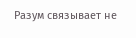Разум связывает не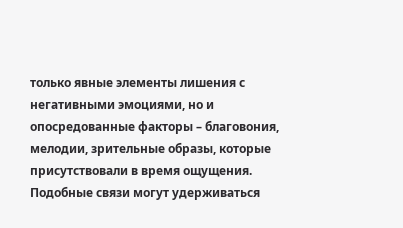только явные элементы лишения с негативными эмоциями, но и опосредованные факторы – благовония, мелодии, зрительные образы, которые присутствовали в время ощущения. Подобные связи могут удерживаться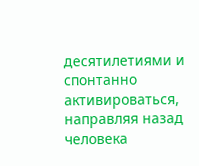десятилетиями и спонтанно активироваться, направляя назад человека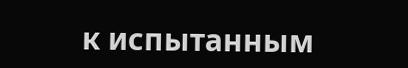к испытанным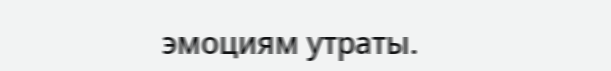эмоциям утраты.